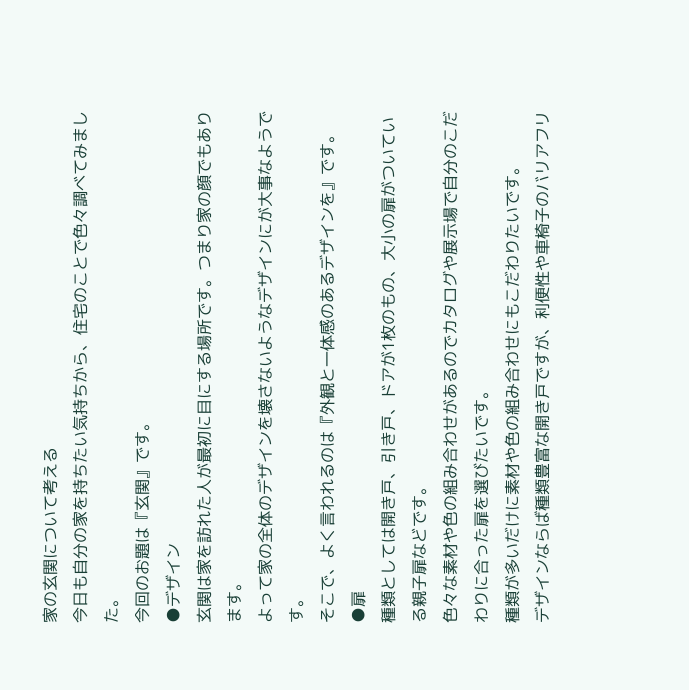家の玄関について考える
今日も自分の家を持ちたい気持ちから、住宅のことで色々調べてみました。
今回のお題は『玄関』です。
●デザイン
玄関は家を訪れた人が最初に目にする場所です。つまり家の顔でもあります。
よって家の全体のデザインを壊さないようなデザインにが大事なようです。
そこで、よく言われるのは『外観と一体感のあるデザインを』です。
●扉
種類としては開き戸、引き戸、ドアが1枚のもの、大小の扉がついている親子扉などです。
色々な素材や色の組み合わせがあるのでカタログや展示場で自分のこだわりに合った扉を選びたいです。
種類が多いだけに素材や色の組み合わせにもこだわりたいです。
デザインならば種類豊富な開き戸ですが、利便性や車椅子のバリアフリ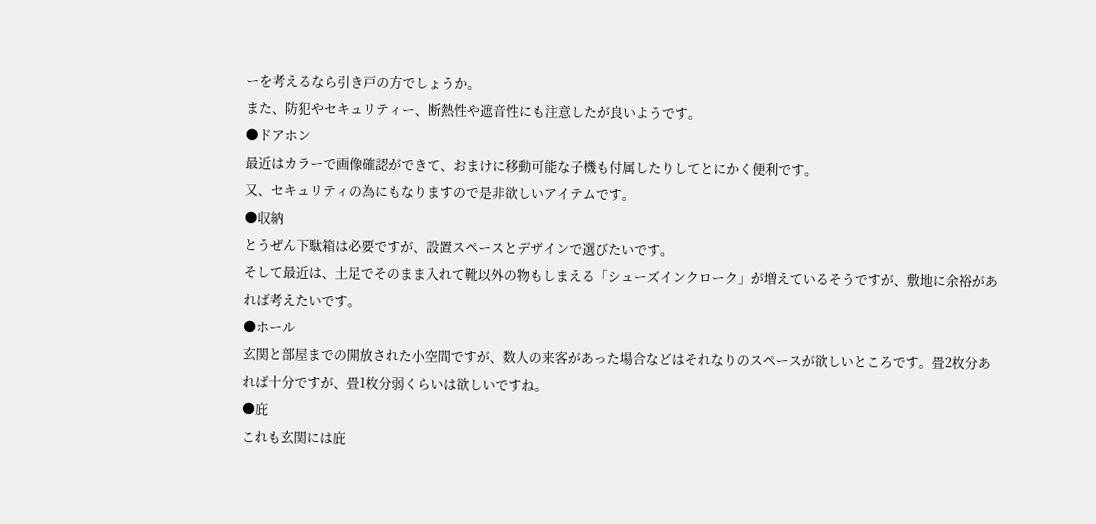ーを考えるなら引き戸の方でしょうか。
また、防犯やセキュリティー、断熱性や遮音性にも注意したが良いようです。
●ドアホン
最近はカラーで画像確認ができて、おまけに移動可能な子機も付属したりしてとにかく便利です。
又、セキュリティの為にもなりますので是非欲しいアイテムです。
●収納
とうぜん下駄箱は必要ですが、設置スペースとデザインで選びたいです。
そして最近は、土足でそのまま入れて靴以外の物もしまえる「シューズインクローク」が増えているそうですが、敷地に余裕があれば考えたいです。
●ホール
玄関と部屋までの開放された小空間ですが、数人の来客があった場合などはそれなりのスペースが欲しいところです。畳2枚分あれば十分ですが、畳1枚分弱くらいは欲しいですね。
●庇
これも玄関には庇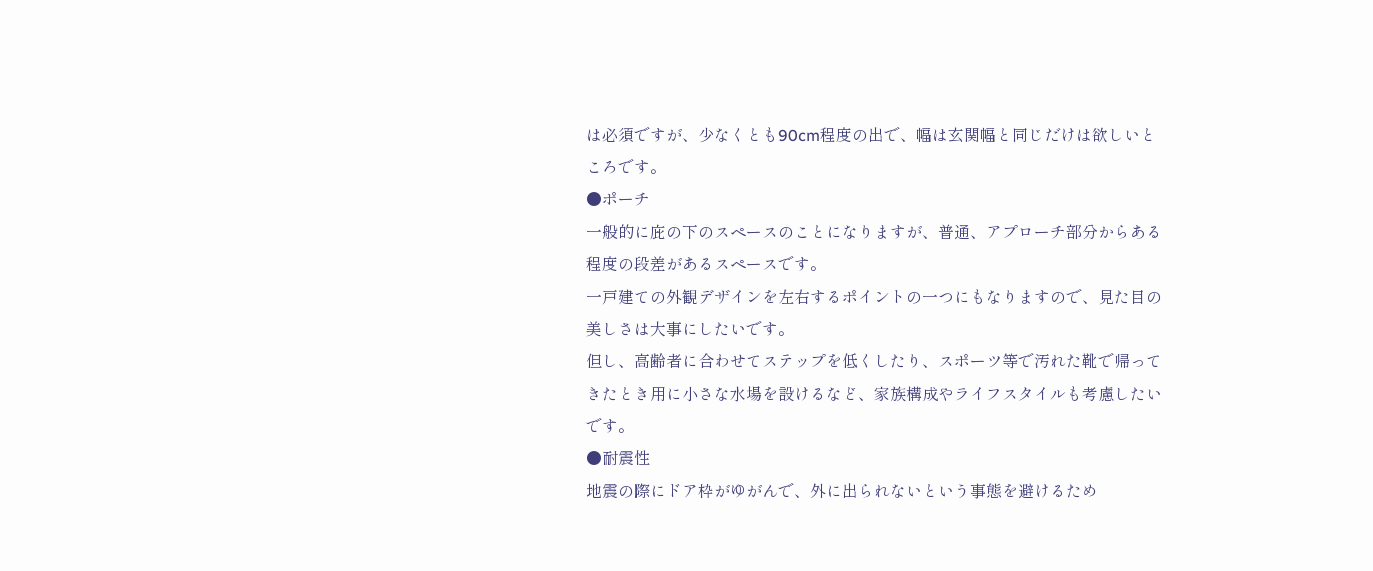は必須ですが、少なくとも90cm程度の出で、幅は玄関幅と同じだけは欲しいところです。
●ポーチ
一般的に庇の下のスペースのことになりますが、普通、アプローチ部分からある程度の段差があるスペースです。
一戸建ての外観デザインを左右するポイントの一つにもなりますので、見た目の美しさは大事にしたいです。
但し、高齢者に合わせてステップを低くしたり、スポーツ等で汚れた靴で帰ってきたとき用に小さな水場を設けるなど、家族構成やライフスタイルも考慮したいです。
●耐震性
地震の際にドア枠がゆがんで、外に出られないという事態を避けるため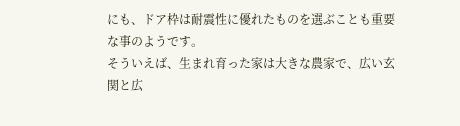にも、ドア枠は耐震性に優れたものを選ぶことも重要な事のようです。
そういえば、生まれ育った家は大きな農家で、広い玄関と広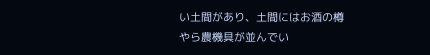い土間があり、土間にはお酒の樽やら農機具が並んでい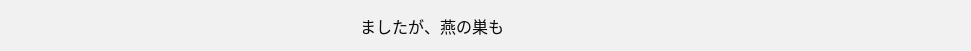ましたが、燕の巣も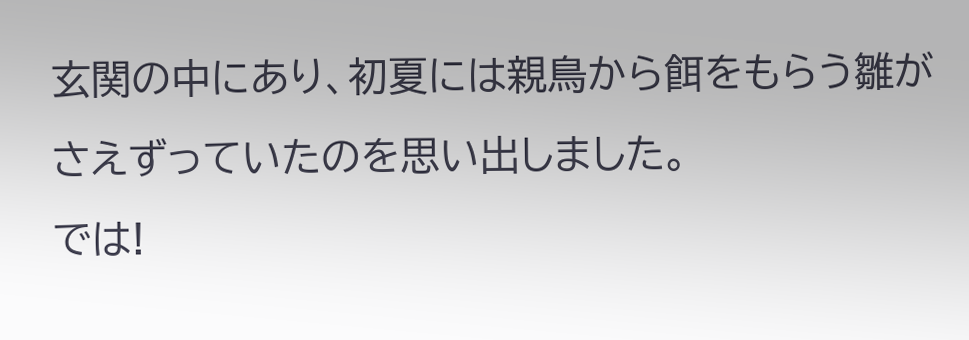玄関の中にあり、初夏には親鳥から餌をもらう雛がさえずっていたのを思い出しました。
では!